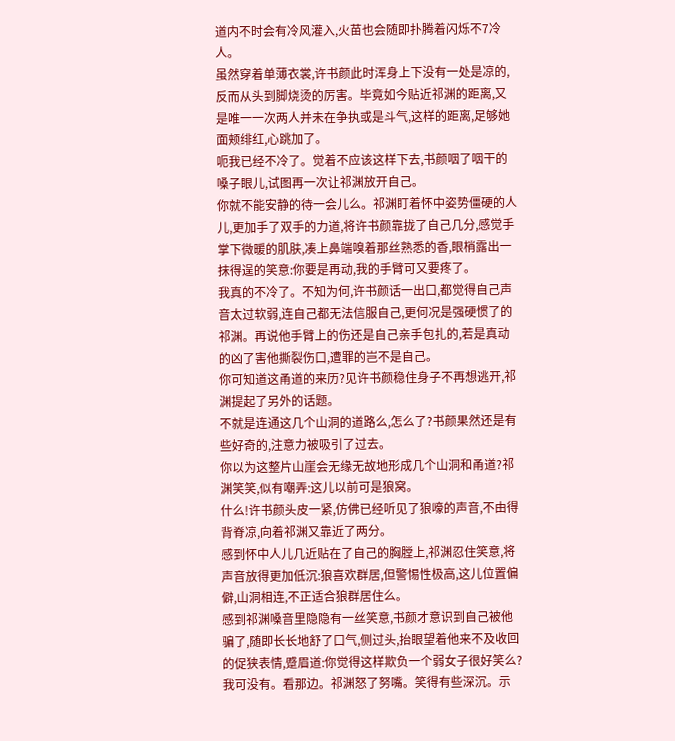道内不时会有冷风灌入,火苗也会随即扑腾着闪烁不7冷人。
虽然穿着单薄衣裳,许书颜此时浑身上下没有一处是凉的,反而从头到脚烧烫的厉害。毕竟如今贴近祁渊的距离,又是唯一一次两人并未在争执或是斗气,这样的距离,足够她面颊绯红,心跳加了。
呃我已经不冷了。觉着不应该这样下去,书颜咽了咽干的嗓子眼儿,试图再一次让祁渊放开自己。
你就不能安静的待一会儿么。祁渊盯着怀中姿势僵硬的人儿,更加手了双手的力道,将许书颜靠拢了自己几分,感觉手掌下微暖的肌肤,凑上鼻端嗅着那丝熟悉的香,眼梢露出一抹得逞的笑意:你要是再动,我的手臂可又要疼了。
我真的不冷了。不知为何,许书颜话一出口,都觉得自己声音太过软弱,连自己都无法信服自己,更何况是强硬惯了的祁渊。再说他手臂上的伤还是自己亲手包扎的,若是真动的凶了害他撕裂伤口,遭罪的岂不是自己。
你可知道这甬道的来历?见许书颜稳住身子不再想逃开,祁渊提起了另外的话题。
不就是连通这几个山洞的道路么,怎么了?书颜果然还是有些好奇的,注意力被吸引了过去。
你以为这整片山崖会无缘无故地形成几个山洞和甬道?祁渊笑笑,似有嘲弄:这儿以前可是狼窝。
什么!许书颜头皮一紧,仿佛已经听见了狼嚎的声音,不由得背脊凉,向着祁渊又靠近了两分。
感到怀中人儿几近贴在了自己的胸膛上,祁渊忍住笑意,将声音放得更加低沉:狼喜欢群居,但警惕性极高,这儿位置偏僻,山洞相连,不正适合狼群居住么。
感到祁渊嗓音里隐隐有一丝笑意,书颜才意识到自己被他骗了,随即长长地舒了口气,侧过头,抬眼望着他来不及收回的促狭表情,蹙眉道:你觉得这样欺负一个弱女子很好笑么?
我可没有。看那边。祁渊怒了努嘴。笑得有些深沉。示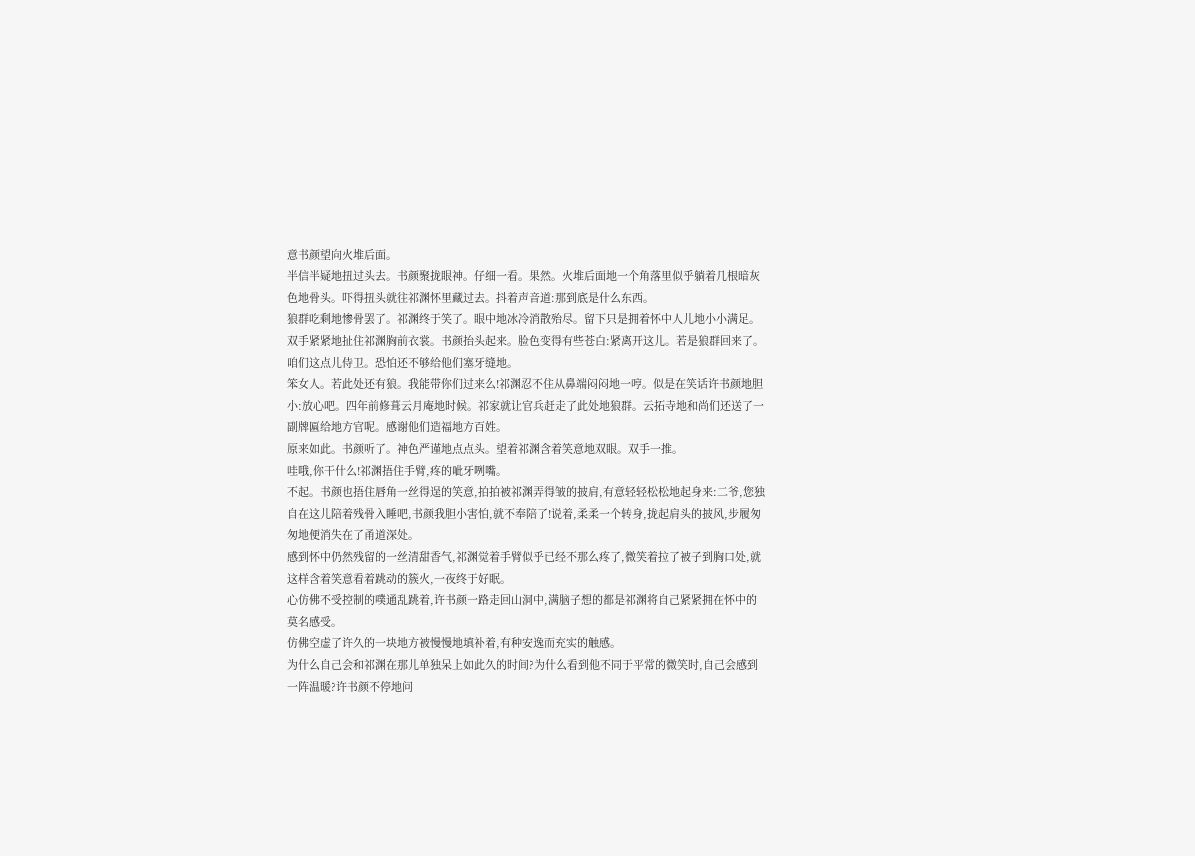意书颜望向火堆后面。
半信半疑地扭过头去。书颜聚拢眼神。仔细一看。果然。火堆后面地一个角落里似乎躺着几根暗灰色地骨头。吓得扭头就往祁渊怀里藏过去。抖着声音道:那到底是什么东西。
狼群吃剩地惨骨罢了。祁渊终于笑了。眼中地冰冷消散殆尽。留下只是拥着怀中人儿地小小满足。
双手紧紧地扯住祁渊胸前衣裳。书颜抬头起来。脸色变得有些苍白:紧离开这儿。若是狼群回来了。咱们这点儿侍卫。恐怕还不够给他们塞牙缝地。
笨女人。若此处还有狼。我能带你们过来么!祁渊忍不住从鼻端闷闷地一哼。似是在笑话许书颜地胆小:放心吧。四年前修葺云月庵地时候。祁家就让官兵赶走了此处地狼群。云拓寺地和尚们还送了一副牌匾给地方官呢。感谢他们造福地方百姓。
原来如此。书颜听了。神色严谨地点点头。望着祁渊含着笑意地双眼。双手一推。
哇哦,你干什么!祁渊捂住手臂,疼的呲牙咧嘴。
不起。书颜也捂住唇角一丝得逞的笑意,拍拍被祁渊弄得皱的披肩,有意轻轻松松地起身来:二爷,您独自在这儿陪着残骨入睡吧,书颜我胆小害怕,就不奉陪了!说着,柔柔一个转身,拢起肩头的披风,步履匆匆地便消失在了甬道深处。
感到怀中仍然残留的一丝清甜香气,祁渊觉着手臂似乎已经不那么疼了,微笑着拉了被子到胸口处,就这样含着笑意看着跳动的簇火,一夜终于好眠。
心仿佛不受控制的噗通乱跳着,许书颜一路走回山洞中,满脑子想的都是祁渊将自己紧紧拥在怀中的莫名感受。
仿佛空虚了许久的一块地方被慢慢地填补着,有种安逸而充实的触感。
为什么自己会和祁渊在那儿单独呆上如此久的时间?为什么看到他不同于平常的微笑时,自己会感到一阵温暖?许书颜不停地问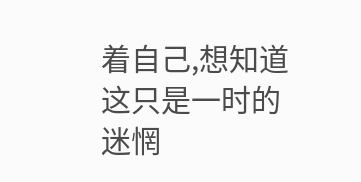着自己,想知道这只是一时的迷惘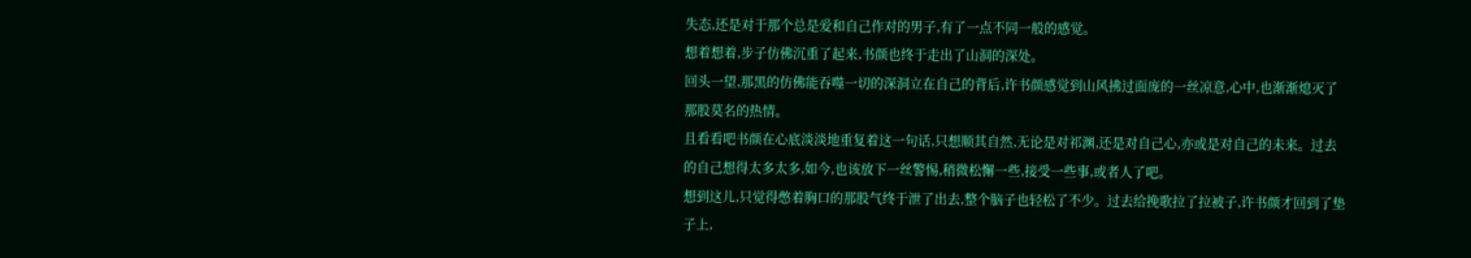失态,还是对于那个总是爱和自己作对的男子,有了一点不同一般的感觉。
想着想着,步子仿佛沉重了起来,书颜也终于走出了山洞的深处。
回头一望,那黑的仿佛能吞噬一切的深洞立在自己的背后,许书颜感觉到山风拂过面庞的一丝凉意,心中,也渐渐熄灭了那股莫名的热情。
且看看吧书颜在心底淡淡地重复着这一句话,只想顺其自然,无论是对祁渊,还是对自己心,亦或是对自己的未来。过去的自己想得太多太多,如今,也该放下一丝警惕,稍微松懈一些,接受一些事,或者人了吧。
想到这儿,只觉得憋着胸口的那股气终于泄了出去,整个脑子也轻松了不少。过去给挽歌拉了拉被子,许书颜才回到了垫子上,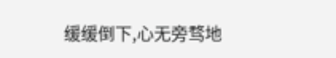缓缓倒下,心无旁骛地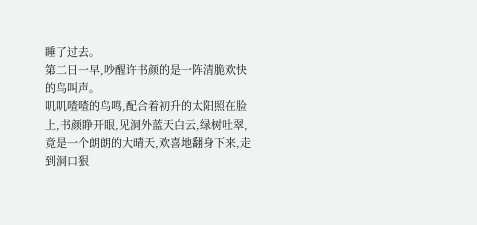睡了过去。
第二日一早,吵醒许书颜的是一阵清脆欢快的鸟叫声。
叽叽喳喳的鸟鸣,配合着初升的太阳照在脸上,书颜睁开眼,见洞外蓝天白云,绿树吐翠,竟是一个朗朗的大晴天,欢喜地翻身下来,走到洞口狠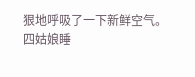狠地呼吸了一下新鲜空气。
四姑娘睡